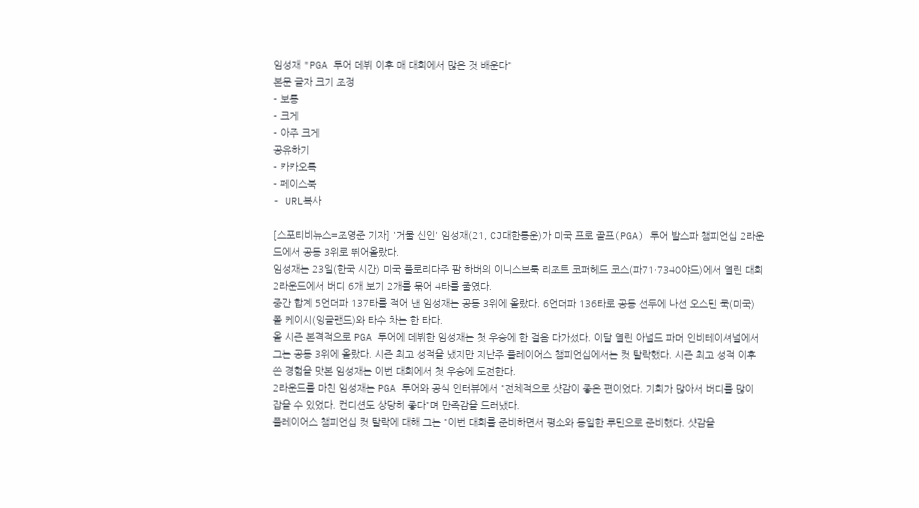임성재 "PGA 투어 데뷔 이후 매 대회에서 많은 것 배운다"
본문 글자 크기 조정
- 보통
- 크게
- 아주 크게
공유하기
- 카카오톡
- 페이스북
- URL복사

[스포티비뉴스=조영준 기자] '거물 신인' 임성재(21, CJ대한통운)가 미국 프로 골프(PGA) 투어 발스파 챔피언십 2라운드에서 공동 3위로 뛰어올랐다.
임성재는 23일(한국 시간) 미국 플로리다주 팜 하버의 이니스브룩 리조트 코퍼헤드 코스(파71·7340야드)에서 열린 대회 2라운드에서 버디 6개 보기 2개를 묶어 4타를 줄였다.
중간 합계 5언더파 137타를 적어 낸 임성재는 공동 3위에 올랐다. 6언더파 136타로 공동 선두에 나선 오스틴 쿡(미국) 폴 케이시(잉글랜드)와 타수 차는 한 타다.
올 시즌 본격적으로 PGA 투어에 데뷔한 임성재는 첫 우승에 한 걸음 다가섰다. 이달 열린 아널드 파머 인비테이셔널에서 그는 공동 3위에 올랐다. 시즌 최고 성적을 냈지만 지난주 플레이어스 챔피언십에서는 컷 탈락했다. 시즌 최고 성적 이후 쓴 경험을 맛본 임성재는 이번 대회에서 첫 우승에 도전한다.
2라운드를 마친 임성재는 PGA 투어와 공식 인터뷰에서 "전체적으로 샷감이 좋은 편이었다. 기회가 많아서 버디를 많이 잡을 수 있었다. 컨디션도 상당히 좋다"며 만족감을 드러냈다.
플레이어스 챔피언십 컷 탈락에 대해 그는 "이번 대회를 준비하면서 평소와 동일한 루틴으로 준비했다. 샷감을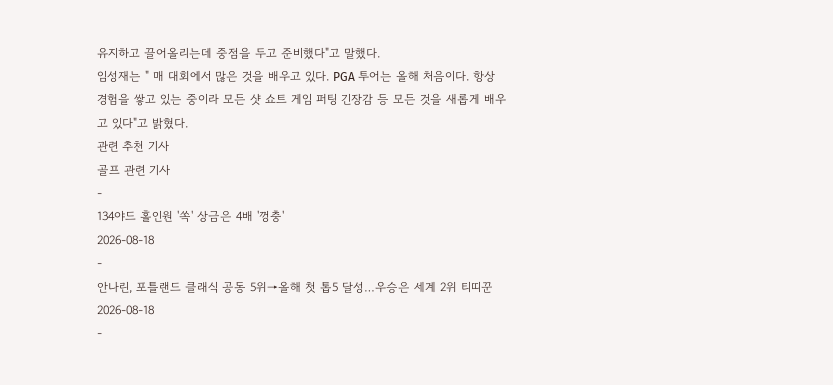유지하고 끌어올리는데 중점을 두고 준비했다"고 말했다.
임성재는 " 매 대회에서 많은 것을 배우고 있다. PGA 투어는 올해 처음이다. 항상 경험을 쌓고 있는 중이라 모든 샷 쇼트 게임 퍼팅 긴장감 등 모든 것을 새롭게 배우고 있다"고 밝혔다.
관련 추천 기사
골프 관련 기사
-
134야드 홀인원 '쏙' 상금은 4배 '껑충'
2026-08-18
-
안나린, 포틀랜드 클래식 공동 5위→올해 첫 톱5 달성…우승은 세계 2위 티띠꾼
2026-08-18
-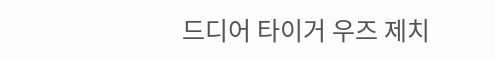드디어 타이거 우즈 제치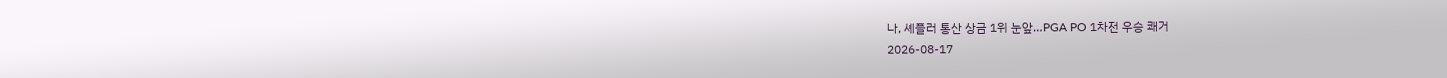나, 셰플러 통산 상금 1위 눈앞…PGA PO 1차전 우승 쾌거
2026-08-17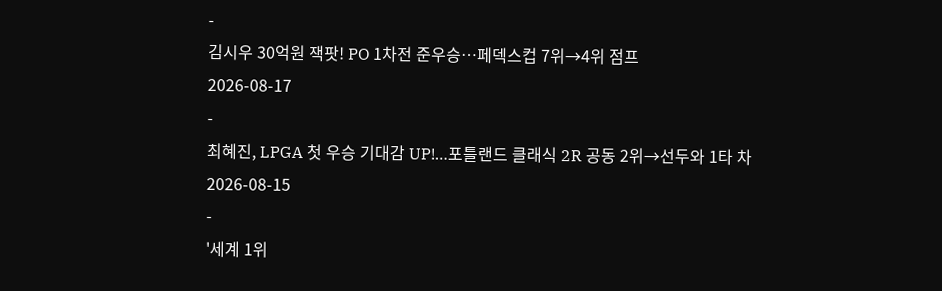-
김시우 30억원 잭팟! PO 1차전 준우승…페덱스컵 7위→4위 점프
2026-08-17
-
최혜진, LPGA 첫 우승 기대감 UP!…포틀랜드 클래식 2R 공동 2위→선두와 1타 차
2026-08-15
-
'세계 1위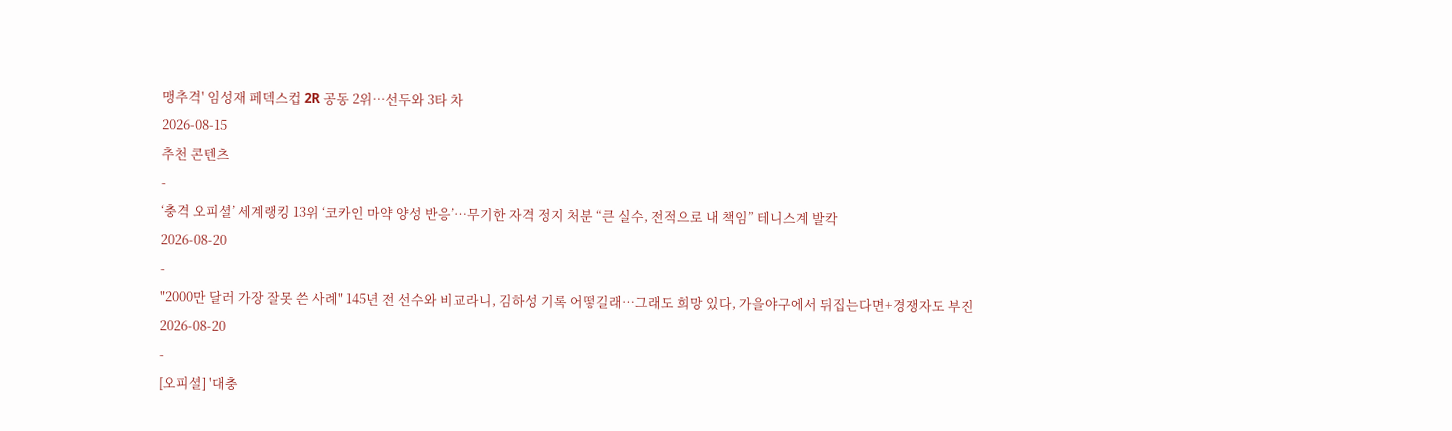맹추격' 임성재 페덱스컵 2R 공동 2위…선두와 3타 차
2026-08-15
추천 콘텐츠
-
‘충격 오피셜’ 세계랭킹 13위 ‘코카인 마약 양성 반응’…무기한 자격 정지 처분 “큰 실수, 전적으로 내 책임” 테니스계 발칵
2026-08-20
-
"2000만 달러 가장 잘못 쓴 사례" 145년 전 선수와 비교라니, 김하성 기록 어떻길래…그래도 희망 있다, 가을야구에서 뒤집는다면+경쟁자도 부진
2026-08-20
-
[오피셜] '대충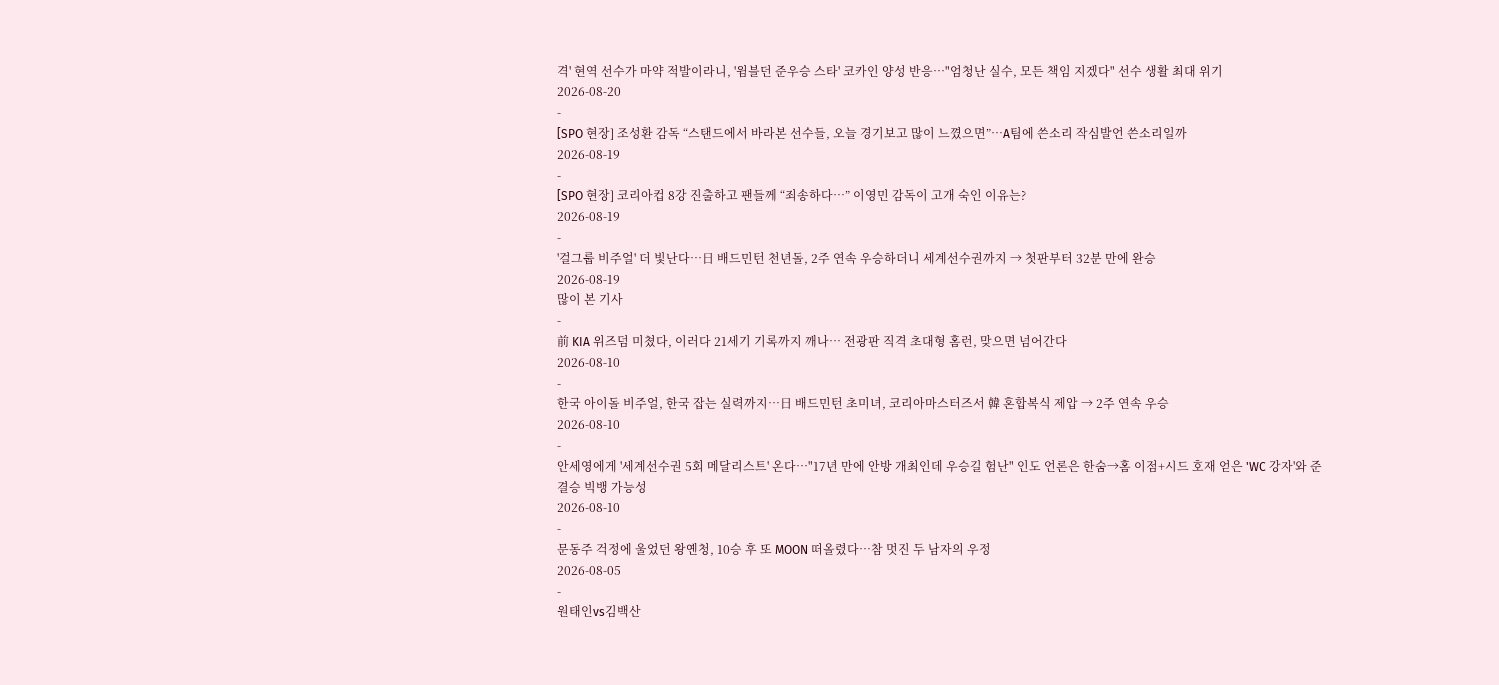격' 현역 선수가 마약 적발이라니, '윔블던 준우승 스타' 코카인 양성 반응…"엄청난 실수, 모든 책임 지겠다" 선수 생활 최대 위기
2026-08-20
-
[SPO 현장] 조성환 감독 “스탠드에서 바라본 선수들, 오늘 경기보고 많이 느꼈으면”…A팀에 쓴소리 작심발언 쓴소리일까
2026-08-19
-
[SPO 현장] 코리아컵 8강 진출하고 팬들께 “죄송하다…” 이영민 감독이 고개 숙인 이유는?
2026-08-19
-
'걸그룹 비주얼' 더 빛난다…日 배드민턴 천년돌, 2주 연속 우승하더니 세계선수권까지 → 첫판부터 32분 만에 완승
2026-08-19
많이 본 기사
-
前 KIA 위즈덤 미쳤다, 이러다 21세기 기록까지 깨나… 전광판 직격 초대형 홈런, 맞으면 넘어간다
2026-08-10
-
한국 아이돌 비주얼, 한국 잡는 실력까지…日 배드민턴 초미녀, 코리아마스터즈서 韓 혼합복식 제압 → 2주 연속 우승
2026-08-10
-
안세영에게 '세계선수권 5회 메달리스트' 온다…"17년 만에 안방 개최인데 우승길 험난" 인도 언론은 한숨→홈 이점+시드 호재 얻은 'WC 강자'와 준결승 빅뱅 가능성
2026-08-10
-
문동주 걱정에 울었던 왕옌청, 10승 후 또 MOON 떠올렸다…참 멋진 두 남자의 우정
2026-08-05
-
원태인vs김백산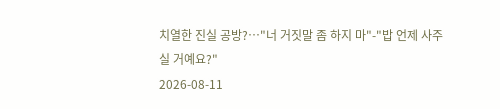치열한 진실 공방?…"너 거짓말 좀 하지 마"-"밥 언제 사주실 거예요?"
2026-08-11